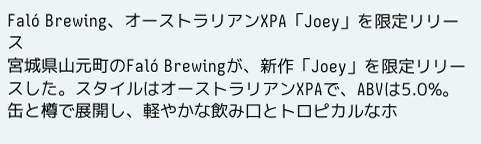Faló Brewing、オーストラリアンXPA「Joey」を限定リリース
宮城県山元町のFaló Brewingが、新作「Joey」を限定リリースした。スタイルはオーストラリアンXPAで、ABVは5.0%。缶と樽で展開し、軽やかな飲み口とトロピカルなホ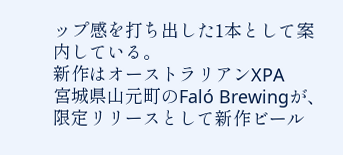ップ感を打ち出した1本として案内している。
新作はオーストラリアンXPA
宮城県山元町のFaló Brewingが、限定リリースとして新作ビール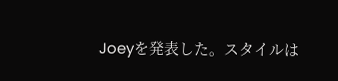Joeyを発表した。スタイルは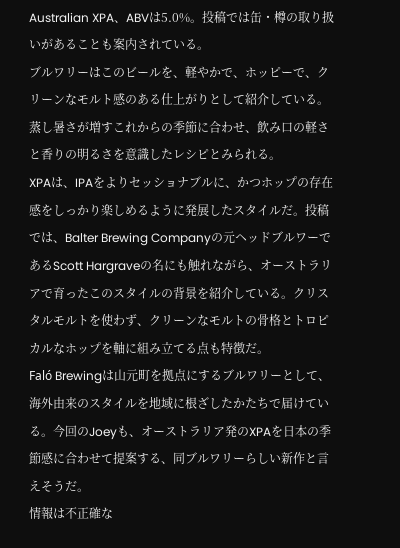Australian XPA、ABVは5.0%。投稿では缶・樽の取り扱いがあることも案内されている。
ブルワリーはこのビールを、軽やかで、ホッピーで、クリーンなモルト感のある仕上がりとして紹介している。蒸し暑さが増すこれからの季節に合わせ、飲み口の軽さと香りの明るさを意識したレシピとみられる。
XPAは、IPAをよりセッショナブルに、かつホップの存在感をしっかり楽しめるように発展したスタイルだ。投稿では、Balter Brewing Companyの元ヘッドブルワーであるScott Hargraveの名にも触れながら、オーストラリアで育ったこのスタイルの背景を紹介している。クリスタルモルトを使わず、クリーンなモルトの骨格とトロピカルなホップを軸に組み立てる点も特徴だ。
Faló Brewingは山元町を拠点にするブルワリーとして、海外由来のスタイルを地域に根ざしたかたちで届けている。今回のJoeyも、オーストラリア発のXPAを日本の季節感に合わせて提案する、同ブルワリーらしい新作と言えそうだ。
情報は不正確な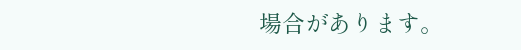場合があります。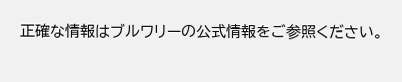正確な情報はブルワリーの公式情報をご参照ください。